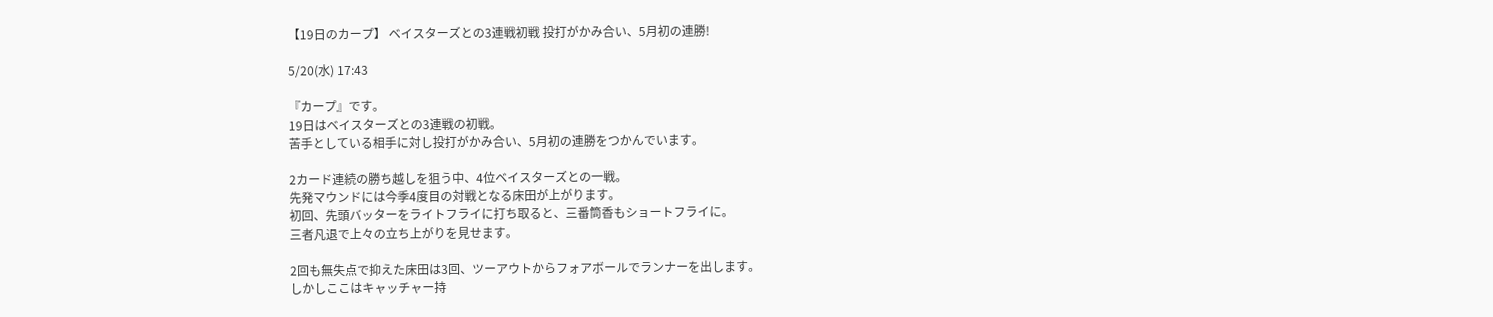【19日のカープ】 ベイスターズとの3連戦初戦 投打がかみ合い、5月初の連勝!

5/20(水) 17:43

『カープ』です。
19日はベイスターズとの3連戦の初戦。
苦手としている相手に対し投打がかみ合い、5月初の連勝をつかんでいます。

2カード連続の勝ち越しを狙う中、4位ベイスターズとの一戦。
先発マウンドには今季4度目の対戦となる床田が上がります。
初回、先頭バッターをライトフライに打ち取ると、三番筒香もショートフライに。
三者凡退で上々の立ち上がりを見せます。

2回も無失点で抑えた床田は3回、ツーアウトからフォアボールでランナーを出します。
しかしここはキャッチャー持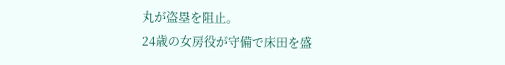丸が盗塁を阻止。
24歳の女房役が守備で床田を盛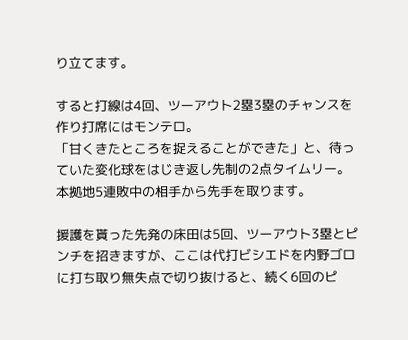り立てます。

すると打線は4回、ツーアウト2塁3塁のチャンスを作り打席にはモンテロ。
「甘くきたところを捉えることができた」と、待っていた変化球をはじき返し先制の2点タイムリー。
本拠地5連敗中の相手から先手を取ります。

援護を貰った先発の床田は5回、ツーアウト3塁とピンチを招きますが、ここは代打ビシエドを内野ゴロに打ち取り無失点で切り抜けると、続く6回のピ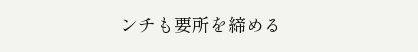ンチも要所を締める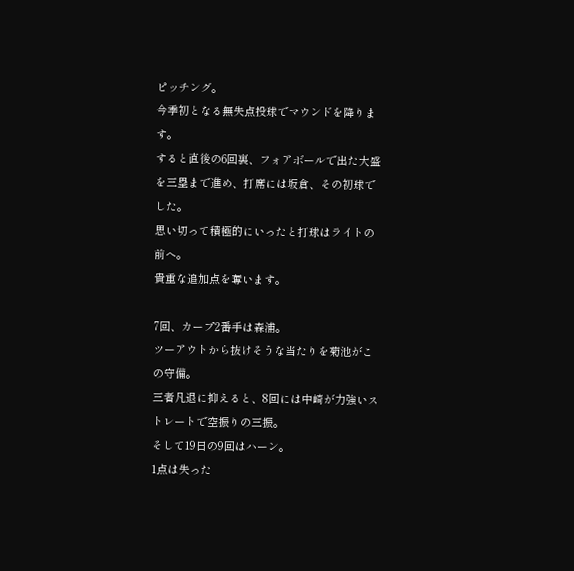ピッチング。
今季初となる無失点投球でマウンドを降ります。
すると直後の6回裏、フォアボールで出た大盛を三塁まで進め、打席には坂倉、その初球でした。
思い切って積極的にいったと打球はライトの前へ。
貴重な追加点を奪います。

7回、カープ2番手は森浦。
ツーアウトから抜けそうな当たりを菊池がこの守備。
三者凡退に抑えると、8回には中崎が力強いストレートで空振りの三振。
そして19日の9回はハーン。
1点は失った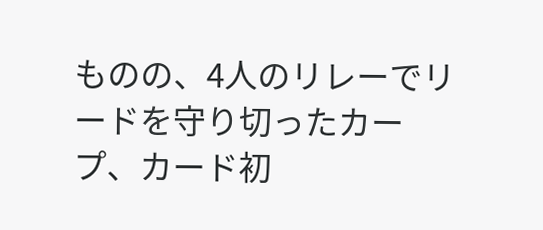ものの、4人のリレーでリードを守り切ったカープ、カード初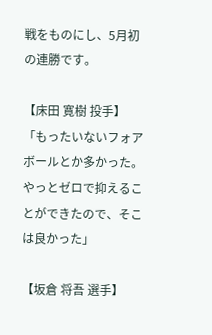戦をものにし、5月初の連勝です。

【床田 寛樹 投手】
「もったいないフォアボールとか多かった。やっとゼロで抑えることができたので、そこは良かった」

【坂倉 将吾 選手】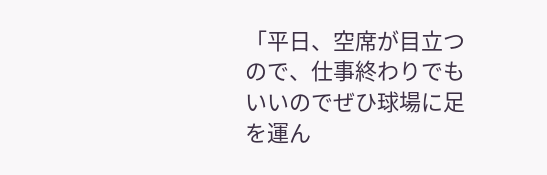「平日、空席が目立つので、仕事終わりでもいいのでぜひ球場に足を運ん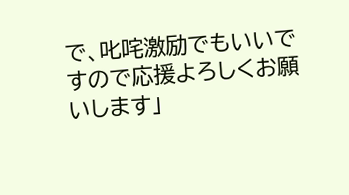で、叱咤激励でもいいですので応援よろしくお願いします」